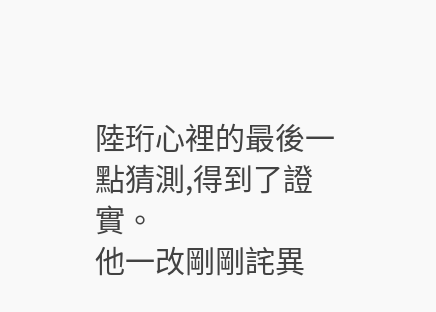陸珩心裡的最後一點猜測,得到了證實。
他一改剛剛詫異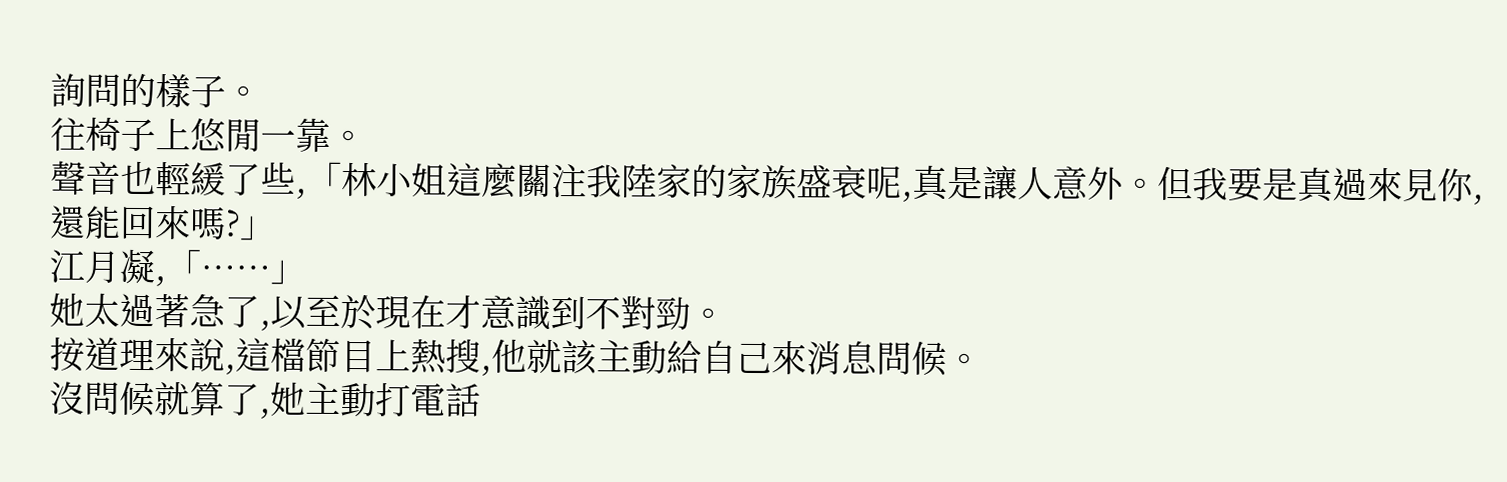詢問的樣子。
往椅子上悠閒一靠。
聲音也輕緩了些,「林小姐這麼關注我陸家的家族盛衰呢,真是讓人意外。但我要是真過來見你,還能回來嗎?」
江月凝,「……」
她太過著急了,以至於現在才意識到不對勁。
按道理來說,這檔節目上熱搜,他就該主動給自己來消息問候。
沒問候就算了,她主動打電話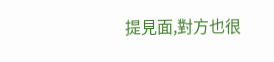提見面,對方也很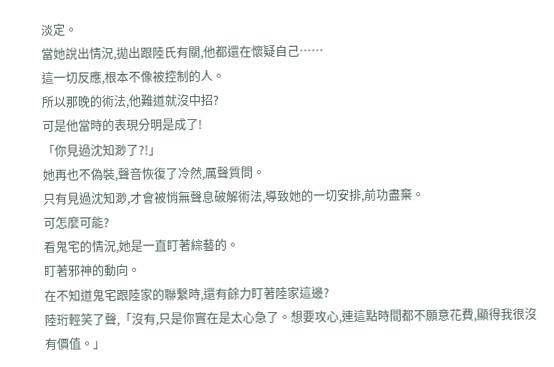淡定。
當她說出情況,拋出跟陸氏有關,他都還在懷疑自己……
這一切反應,根本不像被控制的人。
所以那晚的術法,他難道就沒中招?
可是他當時的表現分明是成了!
「你見過沈知渺了?!」
她再也不偽裝,聲音恢復了冷然,厲聲質問。
只有見過沈知渺,才會被悄無聲息破解術法,導致她的一切安排,前功盡棄。
可怎麼可能?
看鬼宅的情況,她是一直盯著綜藝的。
盯著邪神的動向。
在不知道鬼宅跟陸家的聯繫時,還有餘力盯著陸家這邊?
陸珩輕笑了聲,「沒有,只是你實在是太心急了。想要攻心,連這點時間都不願意花費,顯得我很沒有價值。」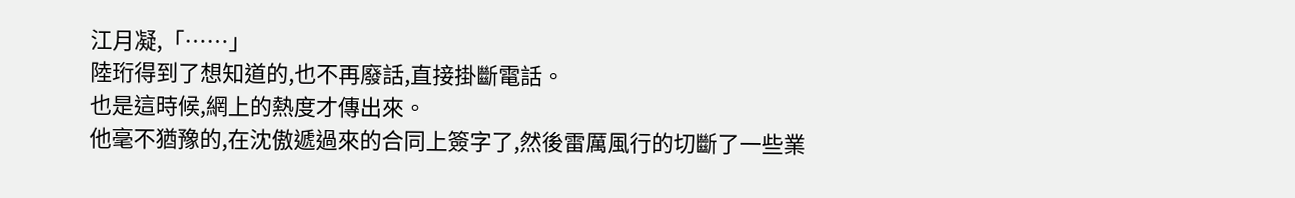江月凝,「……」
陸珩得到了想知道的,也不再廢話,直接掛斷電話。
也是這時候,網上的熱度才傳出來。
他毫不猶豫的,在沈傲遞過來的合同上簽字了,然後雷厲風行的切斷了一些業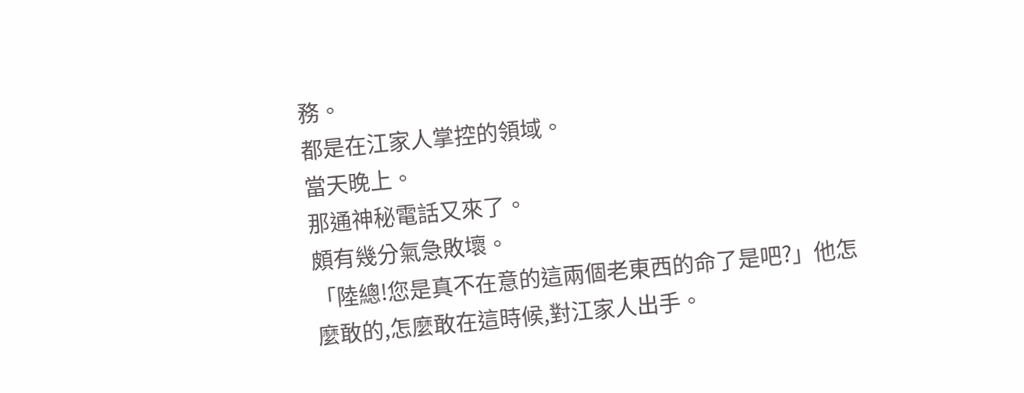務。
都是在江家人掌控的領域。
當天晚上。
那通神秘電話又來了。
頗有幾分氣急敗壞。
「陸總!您是真不在意的這兩個老東西的命了是吧?」他怎麼敢的,怎麼敢在這時候,對江家人出手。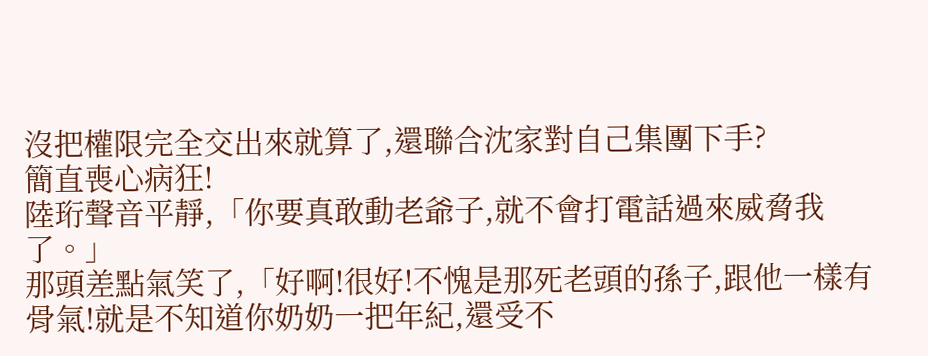沒把權限完全交出來就算了,還聯合沈家對自己集團下手?
簡直喪心病狂!
陸珩聲音平靜,「你要真敢動老爺子,就不會打電話過來威脅我了。」
那頭差點氣笑了,「好啊!很好!不愧是那死老頭的孫子,跟他一樣有骨氣!就是不知道你奶奶一把年紀,還受不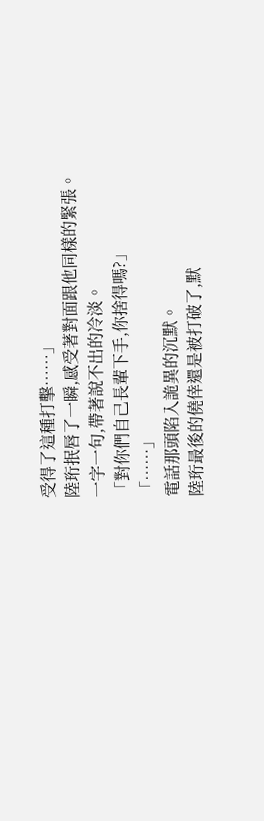受得了這種打擊……」
陸珩抿唇了一瞬,感受著對面跟他同樣的緊張。
一字一句,帶著說不出的冷淡。
「對你們自己長輩下手,你捨得嗎?」
「……」
電話那頭陷入詭異的沉默。
陸珩最後的僥倖還是被打破了,默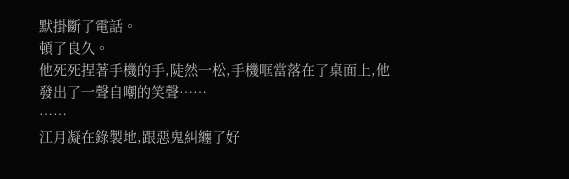默掛斷了電話。
頓了良久。
他死死捏著手機的手,陡然一松,手機哐當落在了桌面上,他發出了一聲自嘲的笑聲……
……
江月凝在錄製地,跟惡鬼糾纏了好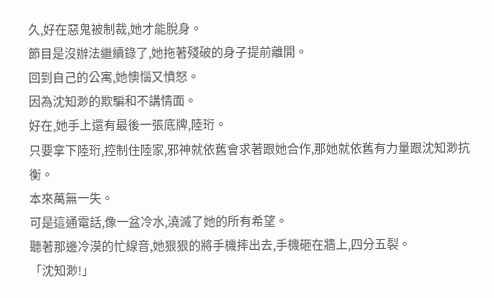久,好在惡鬼被制裁,她才能脫身。
節目是沒辦法繼續錄了,她拖著殘破的身子提前離開。
回到自己的公寓,她懊惱又憤怒。
因為沈知渺的欺騙和不講情面。
好在,她手上還有最後一張底牌,陸珩。
只要拿下陸珩,控制住陸家,邪神就依舊會求著跟她合作,那她就依舊有力量跟沈知渺抗衡。
本來萬無一失。
可是這通電話,像一盆冷水,澆滅了她的所有希望。
聽著那邊冷漠的忙線音,她狠狠的將手機摔出去,手機砸在牆上,四分五裂。
「沈知渺!」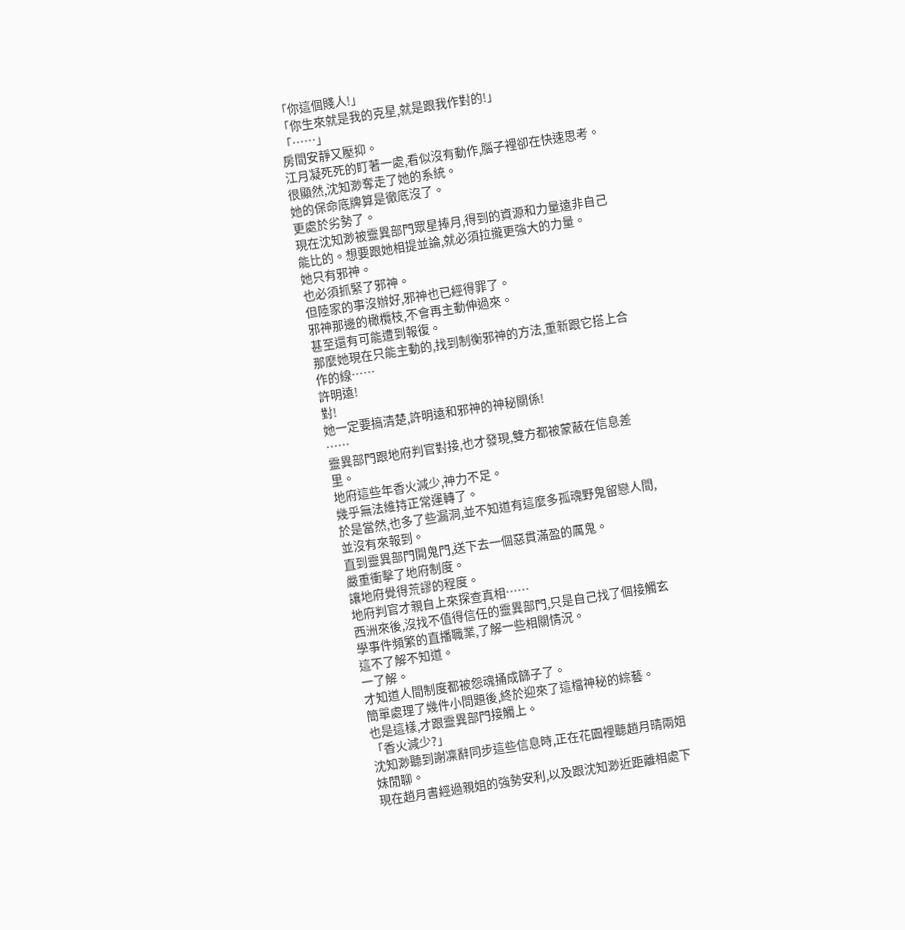「你這個賤人!」
「你生來就是我的克星,就是跟我作對的!」
「……」
房間安靜又壓抑。
江月凝死死的盯著一處,看似沒有動作,腦子裡卻在快速思考。
很顯然,沈知渺奪走了她的系統。
她的保命底牌算是徹底沒了。
更處於劣勢了。
現在沈知渺被靈異部門眾星捧月,得到的資源和力量遠非自己能比的。想要跟她相提並論,就必須拉攏更強大的力量。
她只有邪神。
也必須抓緊了邪神。
但陸家的事沒辦好,邪神也已經得罪了。
邪神那邊的橄欖枝,不會再主動伸過來。
甚至還有可能遭到報復。
那麼她現在只能主動的,找到制衡邪神的方法,重新跟它搭上合作的線……
許明遠!
對!
她一定要搞清楚,許明遠和邪神的神秘關係!
……
靈異部門跟地府判官對接,也才發現,雙方都被蒙蔽在信息差里。
地府這些年香火減少,神力不足。
幾乎無法維持正常運轉了。
於是當然,也多了些漏洞,並不知道有這麼多孤魂野鬼留戀人間,並沒有來報到。
直到靈異部門開鬼門,送下去一個惡貫滿盈的厲鬼。
嚴重衝擊了地府制度。
讓地府覺得荒謬的程度。
地府判官才親自上來探查真相……
西洲來後,沒找不值得信任的靈異部門,只是自己找了個接觸玄學事件頻繁的直播職業,了解一些相關情況。
這不了解不知道。
一了解。
才知道人間制度都被怨魂捅成篩子了。
簡單處理了幾件小問題後,終於迎來了這檔神秘的綜藝。
也是這樣,才跟靈異部門接觸上。
「香火減少?」
沈知渺聽到謝凜辭同步這些信息時,正在花園裡聽趙月晴兩姐妹閒聊。
現在趙月書經過親姐的強勢安利,以及跟沈知渺近距離相處下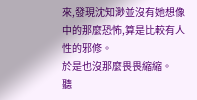來,發現沈知渺並沒有她想像中的那麼恐怖,算是比較有人性的邪修。
於是也沒那麼畏畏縮縮。
聽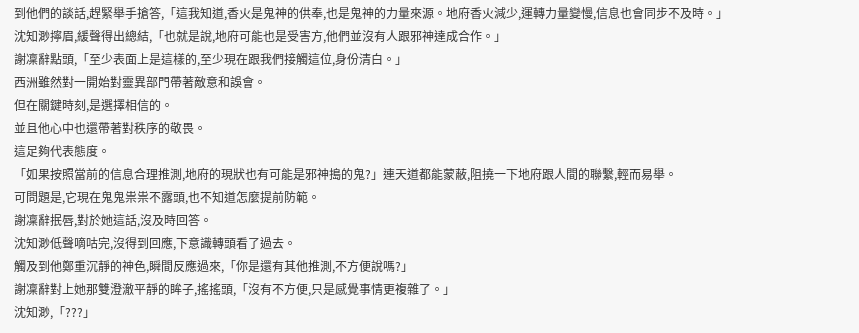到他們的談話,趕緊舉手搶答,「這我知道,香火是鬼神的供奉,也是鬼神的力量來源。地府香火減少,運轉力量變慢,信息也會同步不及時。」
沈知渺擰眉,緩聲得出總結,「也就是說,地府可能也是受害方,他們並沒有人跟邪神達成合作。」
謝凜辭點頭,「至少表面上是這樣的,至少現在跟我們接觸這位,身份清白。」
西洲雖然對一開始對靈異部門帶著敵意和誤會。
但在關鍵時刻,是選擇相信的。
並且他心中也還帶著對秩序的敬畏。
這足夠代表態度。
「如果按照當前的信息合理推測,地府的現狀也有可能是邪神搗的鬼?」連天道都能蒙蔽,阻撓一下地府跟人間的聯繫,輕而易舉。
可問題是,它現在鬼鬼祟祟不露頭,也不知道怎麼提前防範。
謝凜辭抿唇,對於她這話,沒及時回答。
沈知渺低聲嘀咕完,沒得到回應,下意識轉頭看了過去。
觸及到他鄭重沉靜的神色,瞬間反應過來,「你是還有其他推測,不方便說嗎?」
謝凜辭對上她那雙澄澈平靜的眸子,搖搖頭,「沒有不方便,只是感覺事情更複雜了。」
沈知渺,「???」